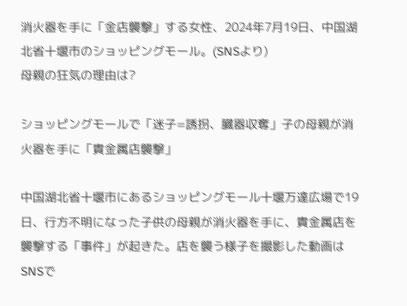消火器を手に「金店襲撃」する女性、2024年7月19日、中国湖北省十堰市のショッピングモール。(SNSより)
母親の狂気の理由は?

ショッピングモールで「迷子=誘拐、臓器収奪」子の母親が消火器を手に「貴金属店襲撃」

中国湖北省十堰市にあるショッピングモール十堰万達広場で19日、行方不明になった子供の母親が消火器を手に、貴金属店を襲撃する「事件」が起きた。店を襲う様子を撮影した動画はSNSで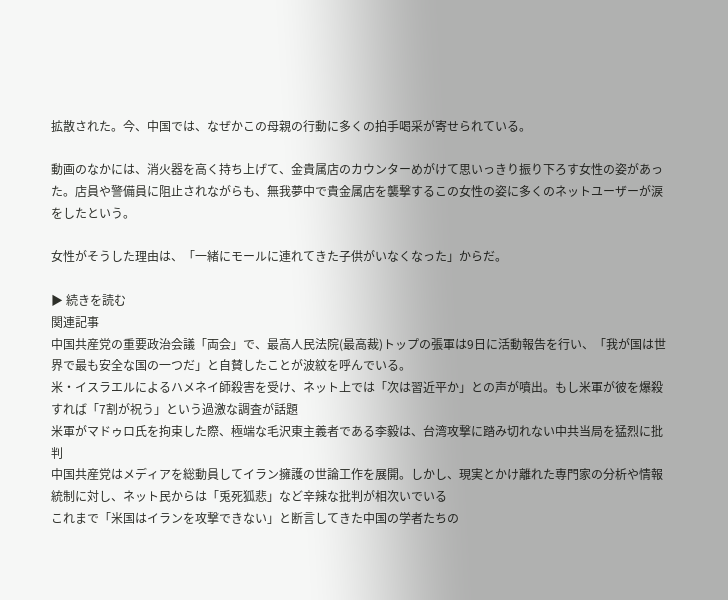拡散された。今、中国では、なぜかこの母親の行動に多くの拍手喝采が寄せられている。

動画のなかには、消火器を高く持ち上げて、金貴属店のカウンターめがけて思いっきり振り下ろす女性の姿があった。店員や警備員に阻止されながらも、無我夢中で貴金属店を襲撃するこの女性の姿に多くのネットユーザーが涙をしたという。

女性がそうした理由は、「一緒にモールに連れてきた子供がいなくなった」からだ。

▶ 続きを読む
関連記事
中国共産党の重要政治会議「両会」で、最高人民法院(最高裁)トップの張軍は9日に活動報告を行い、「我が国は世界で最も安全な国の一つだ」と自賛したことが波紋を呼んでいる。
米・イスラエルによるハメネイ師殺害を受け、ネット上では「次は習近平か」との声が噴出。もし米軍が彼を爆殺すれば「7割が祝う」という過激な調査が話題
米軍がマドゥロ氏を拘束した際、極端な毛沢東主義者である李毅は、台湾攻撃に踏み切れない中共当局を猛烈に批判
中国共産党はメディアを総動員してイラン擁護の世論工作を展開。しかし、現実とかけ離れた専門家の分析や情報統制に対し、ネット民からは「兎死狐悲」など辛辣な批判が相次いでいる
これまで「米国はイランを攻撃できない」と断言してきた中国の学者たちの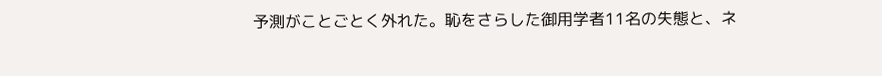予測がことごとく外れた。恥をさらした御用学者11名の失態と、ネ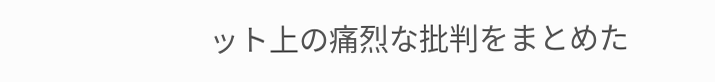ット上の痛烈な批判をまとめた